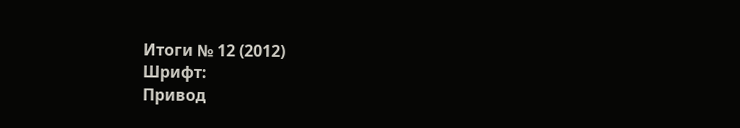Итоги № 12 (2012)
Шрифт:
Привод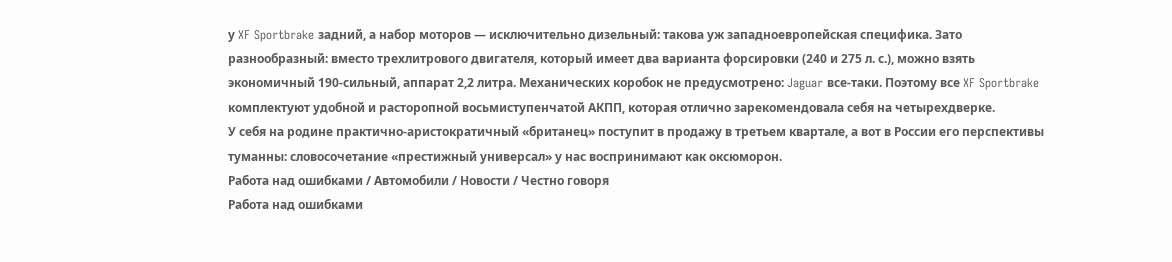у XF Sportbrake задний, а набор моторов — исключительно дизельный: такова уж западноевропейская специфика. Зато разнообразный: вместо трехлитрового двигателя, который имеет два варианта форсировки (240 и 275 л. с.), можно взять экономичный 190-сильный, аппарат 2,2 литра. Механических коробок не предусмотрено: Jaguar все-таки. Поэтому все XF Sportbrake комплектуют удобной и расторопной восьмиступенчатой АКПП, которая отлично зарекомендовала себя на четырехдверке.
У себя на родине практично-аристократичный «британец» поступит в продажу в третьем квартале, а вот в России его перспективы туманны: словосочетание «престижный универсал» у нас воспринимают как оксюморон.
Работа над ошибками / Автомобили / Новости / Честно говоря
Работа над ошибками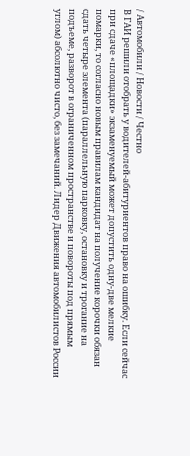/ Автомобили / Новости / Честно
В ГАИ решили отобрать у водителей-абитуриентов право на ошибку. Если сейчас при сдаче «площадки» экзаменуемый может допустить одну-две мелкие помарки, то согласно новым правилам кандидат на получение корочки обязан сдать четыре элемента (параллельную парковку, остановку и трогание на подъеме, разворот в ограниченном пространстве и повороты под прямым углом) абсолютно чисто, без замечаний. Лидер Движения автомобилистов России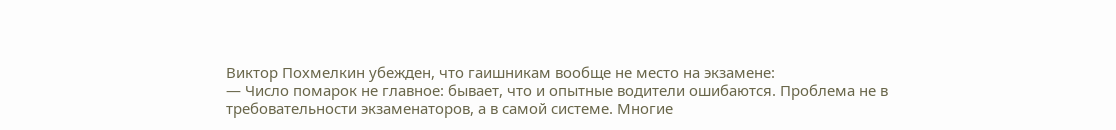Виктор Похмелкин убежден, что гаишникам вообще не место на экзамене:
— Число помарок не главное: бывает, что и опытные водители ошибаются. Проблема не в требовательности экзаменаторов, а в самой системе. Многие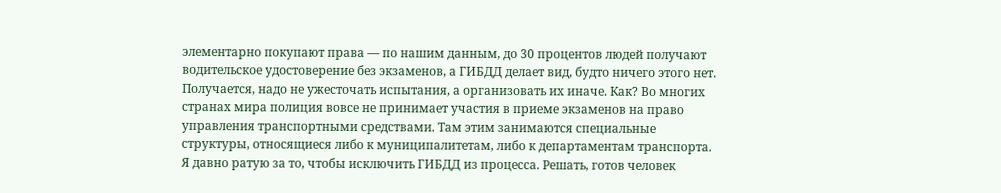элементарно покупают права — по нашим данным, до 30 процентов людей получают водительское удостоверение без экзаменов, а ГИБДД делает вид, будто ничего этого нет. Получается, надо не ужесточать испытания, а организовать их иначе. Как? Во многих странах мира полиция вовсе не принимает участия в приеме экзаменов на право управления транспортными средствами. Там этим занимаются специальные структуры, относящиеся либо к муниципалитетам, либо к департаментам транспорта. Я давно ратую за то, чтобы исключить ГИБДД из процесса. Решать, готов человек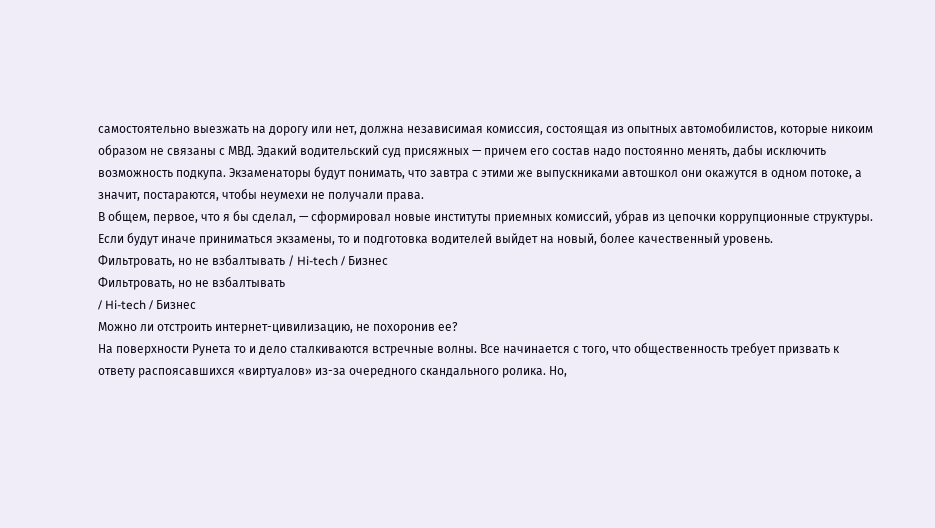самостоятельно выезжать на дорогу или нет, должна независимая комиссия, состоящая из опытных автомобилистов, которые никоим образом не связаны с МВД. Эдакий водительский суд присяжных — причем его состав надо постоянно менять, дабы исключить возможность подкупа. Экзаменаторы будут понимать, что завтра с этими же выпускниками автошкол они окажутся в одном потоке, а значит, постараются, чтобы неумехи не получали права.
В общем, первое, что я бы сделал, — сформировал новые институты приемных комиссий, убрав из цепочки коррупционные структуры. Если будут иначе приниматься экзамены, то и подготовка водителей выйдет на новый, более качественный уровень.
Фильтровать, но не взбалтывать / Hi-tech / Бизнес
Фильтровать, но не взбалтывать
/ Hi-tech / Бизнес
Можно ли отстроить интернет-цивилизацию, не похоронив ее?
На поверхности Рунета то и дело сталкиваются встречные волны. Все начинается с того, что общественность требует призвать к ответу распоясавшихся «виртуалов» из-за очередного скандального ролика. Но,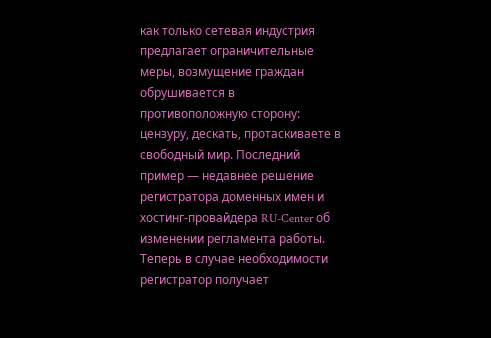как только сетевая индустрия предлагает ограничительные меры, возмущение граждан обрушивается в противоположную сторону: цензуру, дескать, протаскиваете в свободный мир. Последний пример — недавнее решение регистратора доменных имен и хостинг-провайдера RU-Center об изменении регламента работы. Теперь в случае необходимости регистратор получает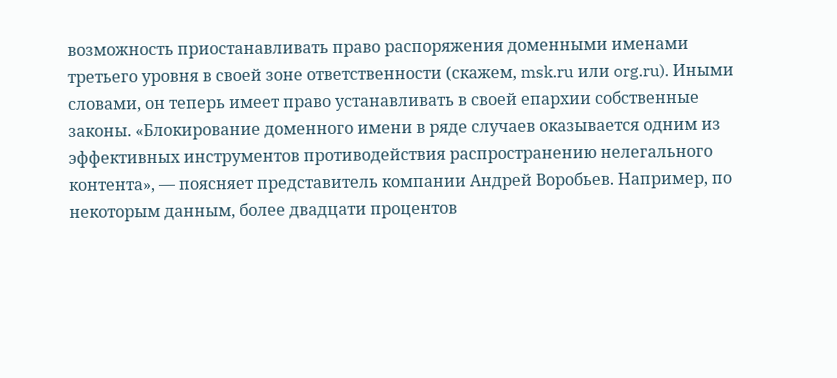возможность приостанавливать право распоряжения доменными именами третьего уровня в своей зоне ответственности (скажем, msk.ru или org.ru). Иными словами, он теперь имеет право устанавливать в своей епархии собственные законы. «Блокирование доменного имени в ряде случаев оказывается одним из эффективных инструментов противодействия распространению нелегального контента», — поясняет представитель компании Андрей Воробьев. Например, по некоторым данным, более двадцати процентов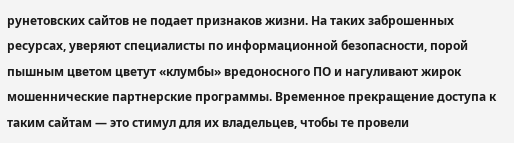рунетовских сайтов не подает признаков жизни. На таких заброшенных ресурсах, уверяют специалисты по информационной безопасности, порой пышным цветом цветут «клумбы» вредоносного ПО и нагуливают жирок мошеннические партнерские программы. Временное прекращение доступа к таким сайтам — это стимул для их владельцев, чтобы те провели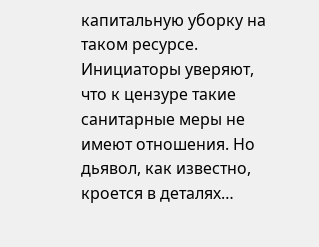капитальную уборку на таком ресурсе. Инициаторы уверяют, что к цензуре такие санитарные меры не имеют отношения. Но дьявол, как известно, кроется в деталях…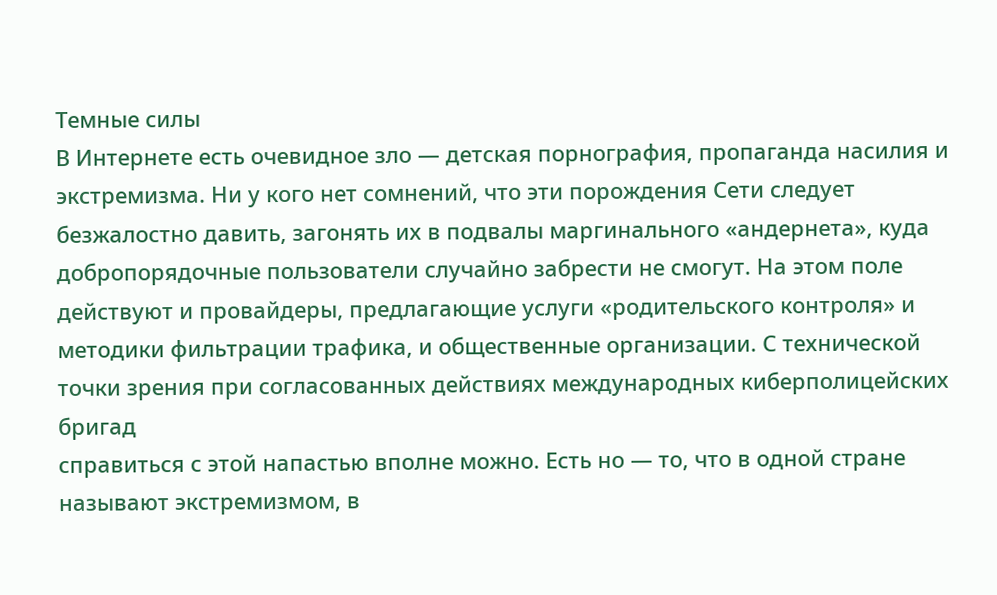Темные силы
В Интернете есть очевидное зло — детская порнография, пропаганда насилия и экстремизма. Ни у кого нет сомнений, что эти порождения Сети следует безжалостно давить, загонять их в подвалы маргинального «андернета», куда добропорядочные пользователи случайно забрести не смогут. На этом поле действуют и провайдеры, предлагающие услуги «родительского контроля» и методики фильтрации трафика, и общественные организации. С технической точки зрения при согласованных действиях международных киберполицейских бригад
справиться с этой напастью вполне можно. Есть но — то, что в одной стране называют экстремизмом, в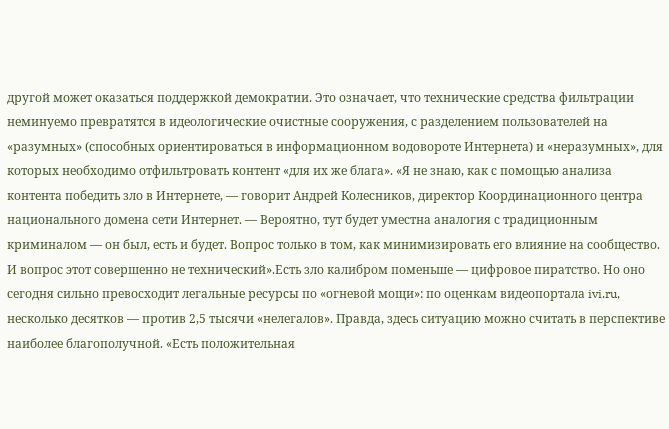другой может оказаться поддержкой демократии. Это означает, что технические средства фильтрации неминуемо превратятся в идеологические очистные сооружения, с разделением пользователей на «разумных» (способных ориентироваться в информационном водовороте Интернета) и «неразумных», для которых необходимо отфильтровать контент «для их же блага». «Я не знаю, как с помощью анализа контента победить зло в Интернете, — говорит Андрей Колесников, директор Координационного центра национального домена сети Интернет. — Вероятно, тут будет уместна аналогия с традиционным криминалом — он был, есть и будет. Вопрос только в том, как минимизировать его влияние на сообщество. И вопрос этот совершенно не технический».Есть зло калибром поменьше — цифровое пиратство. Но оно сегодня сильно превосходит легальные ресурсы по «огневой мощи»: по оценкам видеопортала ivi.ru, несколько десятков — против 2,5 тысячи «нелегалов». Правда, здесь ситуацию можно считать в перспективе наиболее благополучной. «Есть положительная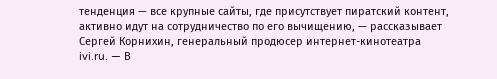тенденция — все крупные сайты, где присутствует пиратский контент, активно идут на сотрудничество по его вычищению, — рассказывает Сергей Корнихин, генеральный продюсер интернет-кинотеатра ivi.ru. — В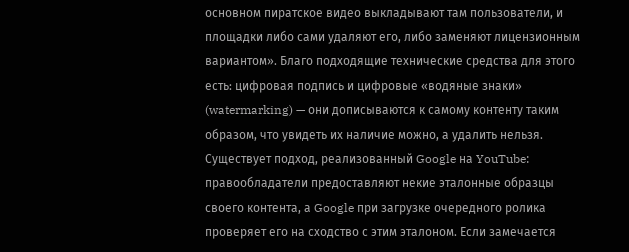основном пиратское видео выкладывают там пользователи, и площадки либо сами удаляют его, либо заменяют лицензионным вариантом». Благо подходящие технические средства для этого есть: цифровая подпись и цифровые «водяные знаки» (watermarking) — они дописываются к самому контенту таким образом, что увидеть их наличие можно, а удалить нельзя. Существует подход, реализованный Google на YouTube: правообладатели предоставляют некие эталонные образцы своего контента, а Google при загрузке очередного ролика проверяет его на сходство с этим эталоном. Если замечается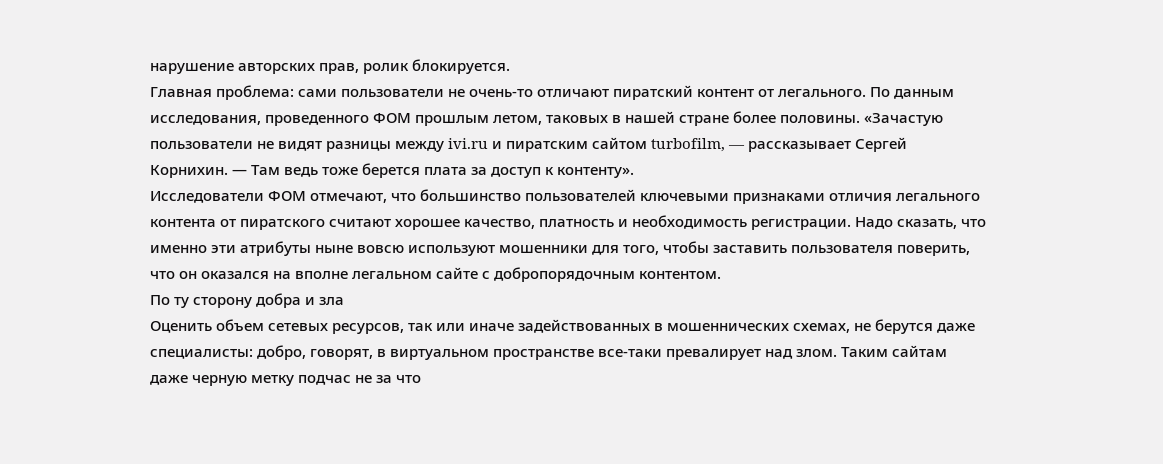нарушение авторских прав, ролик блокируется.
Главная проблема: сами пользователи не очень-то отличают пиратский контент от легального. По данным исследования, проведенного ФОМ прошлым летом, таковых в нашей стране более половины. «Зачастую пользователи не видят разницы между ivi.ru и пиратским сайтом turbofilm, — рассказывает Сергей Корнихин. — Там ведь тоже берется плата за доступ к контенту».
Исследователи ФОМ отмечают, что большинство пользователей ключевыми признаками отличия легального контента от пиратского считают хорошее качество, платность и необходимость регистрации. Надо сказать, что именно эти атрибуты ныне вовсю используют мошенники для того, чтобы заставить пользователя поверить, что он оказался на вполне легальном сайте с добропорядочным контентом.
По ту сторону добра и зла
Оценить объем сетевых ресурсов, так или иначе задействованных в мошеннических схемах, не берутся даже специалисты: добро, говорят, в виртуальном пространстве все-таки превалирует над злом. Таким сайтам даже черную метку подчас не за что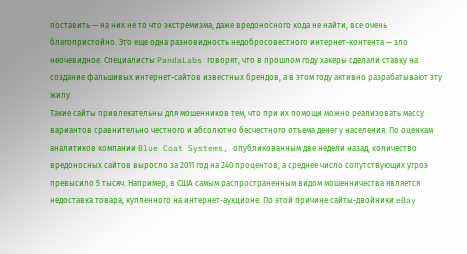поставить — на них не то что экстремизма, даже вредоносного кода не найти, все очень благопристойно. Это еще одна разновидность недобросовестного интернет-контента — зло неочевидное. Специалисты PandaLabs говорят, что в прошлом году хакеры сделали ставку на создание фальшивых интернет-сайтов известных брендов, а в этом году активно разрабатывают эту жилу.
Такие сайты привлекательны для мошенников тем, что при их помощи можно реализовать массу вариантов сравнительно честного и абсолютно бесчестного отъема денег у населения. По оценкам аналитиков компании Blue Coat Systems, опубликованным две недели назад, количество вредоносных сайтов выросло за 2011 год на 240 процентов, а среднее число сопутствующих угроз превысило 5 тысяч. Например, в США самым распространенным видом мошенничества является недоставка товара, купленного на интернет-аукционе. По этой причине сайты-двойники eBay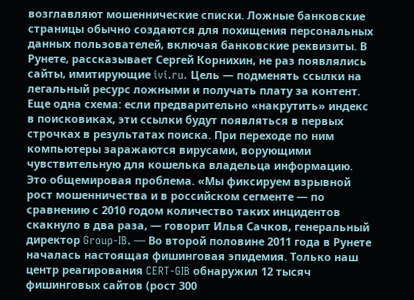возглавляют мошеннические списки. Ложные банковские страницы обычно создаются для похищения персональных данных пользователей, включая банковские реквизиты. В Рунете, рассказывает Сергей Корнихин, не раз появлялись сайты, имитирующие ivi.ru. Цель — подменять ссылки на легальный ресурс ложными и получать плату за контент. Еще одна схема: если предварительно «накрутить» индекс в поисковиках, эти ссылки будут появляться в первых строчках в результатах поиска. При переходе по ним компьютеры заражаются вирусами, ворующими чувствительную для кошелька владельца информацию.
Это общемировая проблема. «Мы фиксируем взрывной рост мошенничества и в российском сегменте — по сравнению с 2010 годом количество таких инцидентов скакнуло в два раза, — говорит Илья Сачков, генеральный директор Group-IB. — Во второй половине 2011 года в Рунете началась настоящая фишинговая эпидемия. Только наш центр реагирования CERT-GIB обнаружил 12 тысяч фишинговых сайтов (рост 300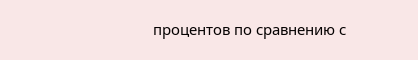процентов по сравнению с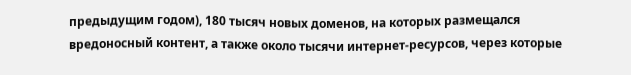предыдущим годом), 180 тысяч новых доменов, на которых размещался вредоносный контент, а также около тысячи интернет-ресурсов, через которые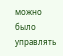можно было управлять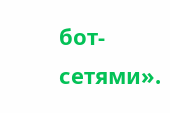бот-сетями».